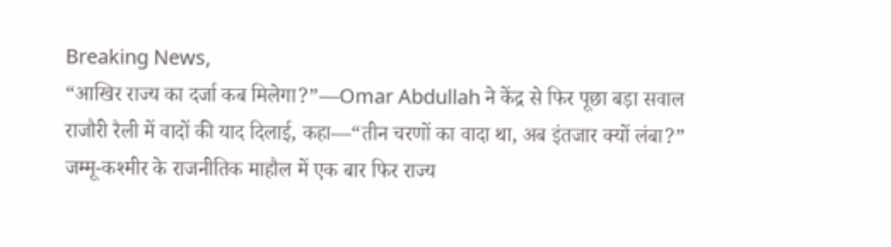Breaking News,
“आखिर राज्य का दर्जा कब मिलेगा?”—Omar Abdullah ने केंद्र से फिर पूछा बड़ा सवाल
राजौरी रैली में वादों की याद दिलाई, कहा—“तीन चरणों का वादा था, अब इंतजार क्यों लंबा?”
जम्मू-कश्मीर के राजनीतिक माहौल में एक बार फिर राज्य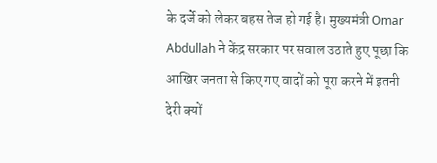के दर्जे को लेकर बहस तेज हो गई है। मुख्यमंत्री Omar Abdullah ने केंद्र सरकार पर सवाल उठाते हुए पूछा कि आखिर जनता से किए गए वादों को पूरा करने में इतनी देरी क्यों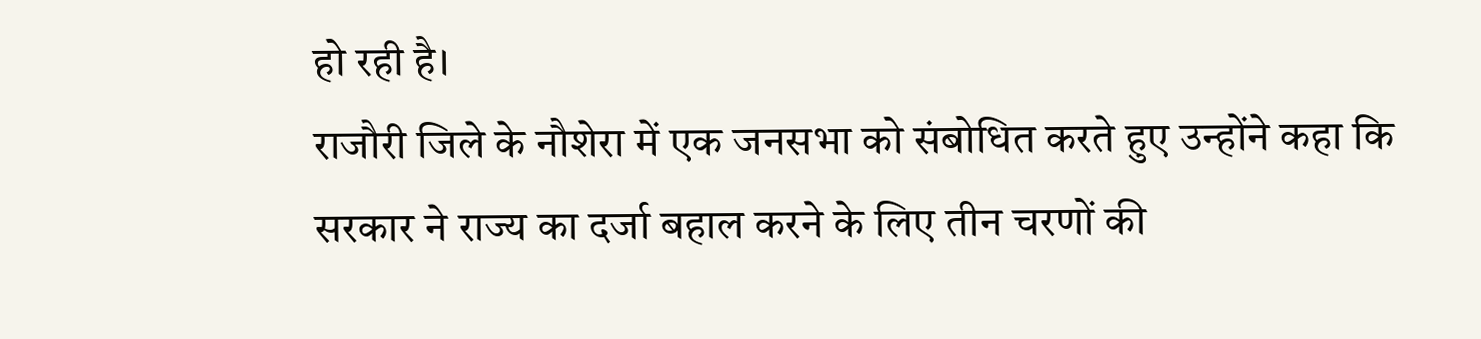हो रही है।
राजौरी जिले के नौशेरा में एक जनसभा को संबोधित करते हुए उन्होंने कहा कि सरकार ने राज्य का दर्जा बहाल करने के लिए तीन चरणों की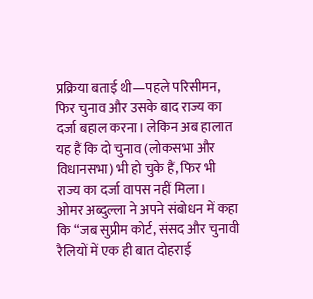प्रक्रिया बताई थी—पहले परिसीमन, फिर चुनाव और उसके बाद राज्य का दर्जा बहाल करना। लेकिन अब हालात यह हैं कि दो चुनाव (लोकसभा और विधानसभा) भी हो चुके हैं, फिर भी राज्य का दर्जा वापस नहीं मिला।
ओमर अब्दुल्ला ने अपने संबोधन में कहा कि “जब सुप्रीम कोर्ट, संसद और चुनावी रैलियों में एक ही बात दोहराई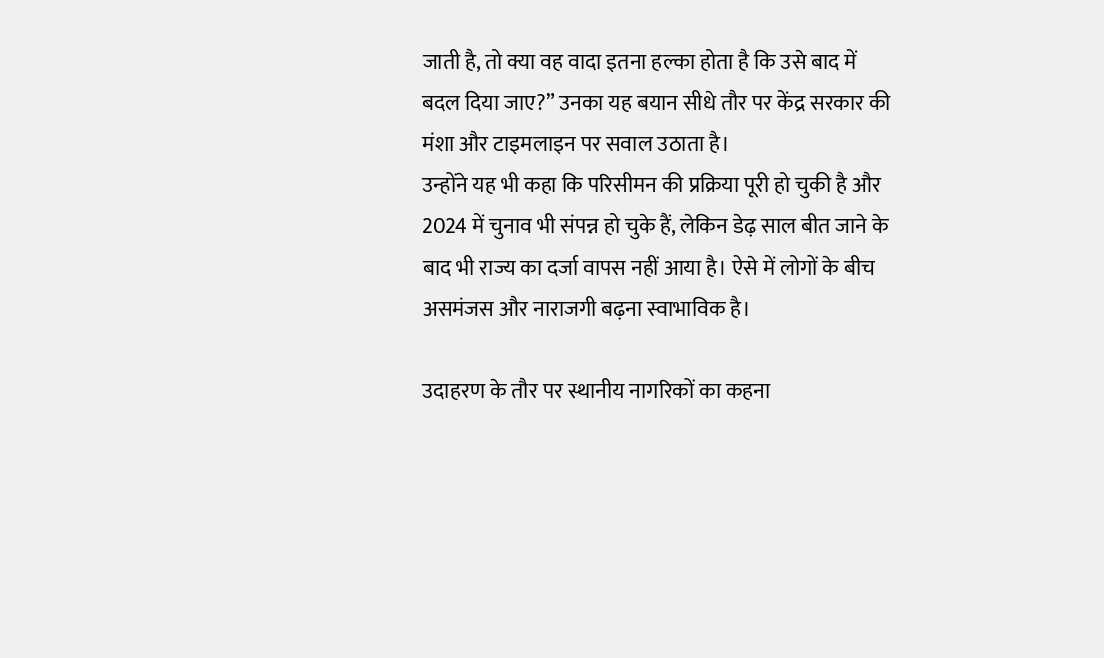जाती है, तो क्या वह वादा इतना हल्का होता है कि उसे बाद में बदल दिया जाए?” उनका यह बयान सीधे तौर पर केंद्र सरकार की मंशा और टाइमलाइन पर सवाल उठाता है।
उन्होंने यह भी कहा कि परिसीमन की प्रक्रिया पूरी हो चुकी है और 2024 में चुनाव भी संपन्न हो चुके हैं, लेकिन डेढ़ साल बीत जाने के बाद भी राज्य का दर्जा वापस नहीं आया है। ऐसे में लोगों के बीच असमंजस और नाराजगी बढ़ना स्वाभाविक है।

उदाहरण के तौर पर स्थानीय नागरिकों का कहना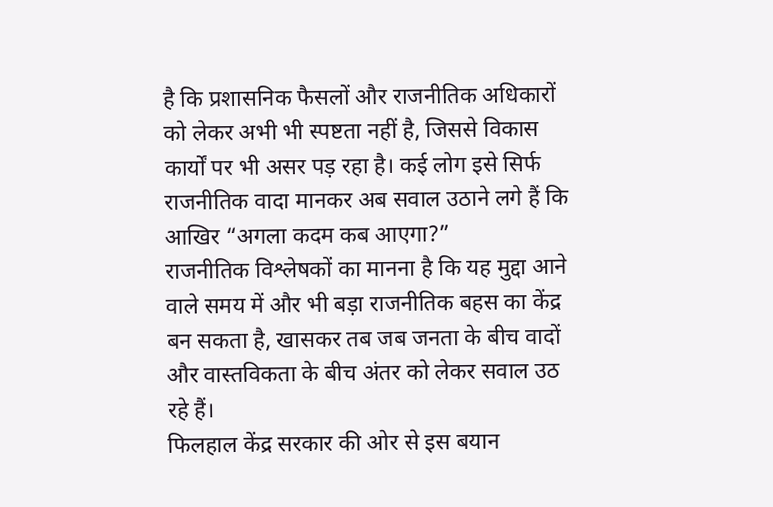है कि प्रशासनिक फैसलों और राजनीतिक अधिकारों को लेकर अभी भी स्पष्टता नहीं है, जिससे विकास कार्यों पर भी असर पड़ रहा है। कई लोग इसे सिर्फ राजनीतिक वादा मानकर अब सवाल उठाने लगे हैं कि आखिर “अगला कदम कब आएगा?”
राजनीतिक विश्लेषकों का मानना है कि यह मुद्दा आने वाले समय में और भी बड़ा राजनीतिक बहस का केंद्र बन सकता है, खासकर तब जब जनता के बीच वादों और वास्तविकता के बीच अंतर को लेकर सवाल उठ रहे हैं।
फिलहाल केंद्र सरकार की ओर से इस बयान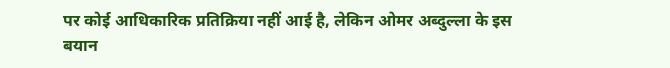पर कोई आधिकारिक प्रतिक्रिया नहीं आई है, लेकिन ओमर अब्दुल्ला के इस बयान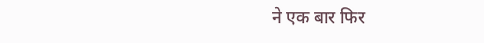ने एक बार फिर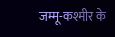जम्मू-कश्मीर के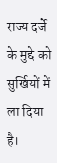राज्य दर्जे के मुद्दे को सुर्खियों में ला दिया है।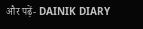और पढ़ें- DAINIK DIARY